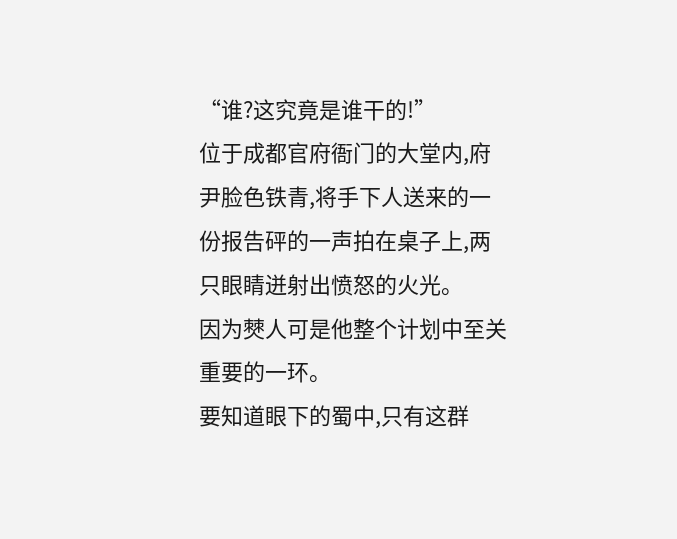“谁?这究竟是谁干的!”
位于成都官府衙门的大堂内,府尹脸色铁青,将手下人送来的一份报告砰的一声拍在桌子上,两只眼睛迸射出愤怒的火光。
因为僰人可是他整个计划中至关重要的一环。
要知道眼下的蜀中,只有这群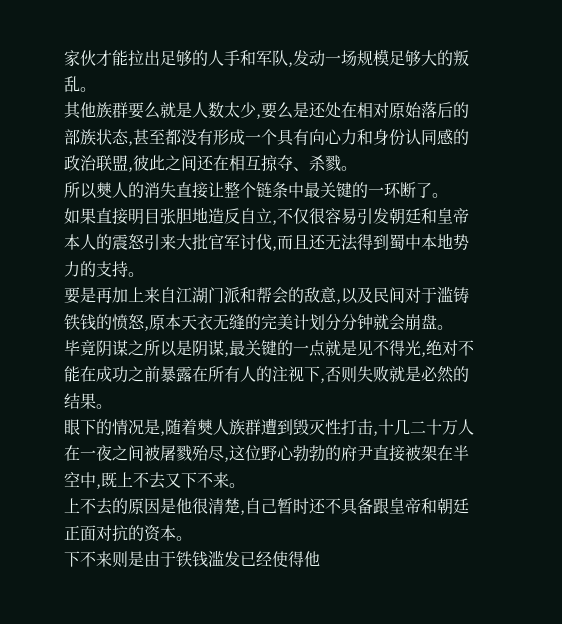家伙才能拉出足够的人手和军队,发动一场规模足够大的叛乱。
其他族群要么就是人数太少,要么是还处在相对原始落后的部族状态,甚至都没有形成一个具有向心力和身份认同感的政治联盟,彼此之间还在相互掠夺、杀戮。
所以僰人的消失直接让整个链条中最关键的一环断了。
如果直接明目张胆地造反自立,不仅很容易引发朝廷和皇帝本人的震怒引来大批官军讨伐,而且还无法得到蜀中本地势力的支持。
要是再加上来自江湖门派和帮会的敌意,以及民间对于滥铸铁钱的愤怒,原本天衣无缝的完美计划分分钟就会崩盘。
毕竟阴谋之所以是阴谋,最关键的一点就是见不得光,绝对不能在成功之前暴露在所有人的注视下,否则失败就是必然的结果。
眼下的情况是,随着僰人族群遭到毁灭性打击,十几二十万人在一夜之间被屠戮殆尽,这位野心勃勃的府尹直接被架在半空中,既上不去又下不来。
上不去的原因是他很清楚,自己暂时还不具备跟皇帝和朝廷正面对抗的资本。
下不来则是由于铁钱滥发已经使得他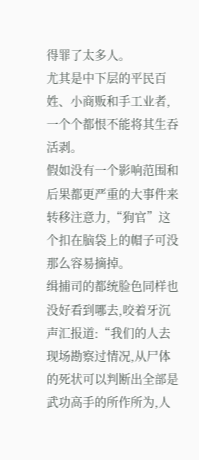得罪了太多人。
尤其是中下层的平民百姓、小商贩和手工业者,一个个都恨不能将其生吞活剥。
假如没有一个影响范围和后果都更严重的大事件来转移注意力,“狗官”这个扣在脑袋上的帽子可没那么容易摘掉。
缉捕司的都统脸色同样也没好看到哪去,咬着牙沉声汇报道:“我们的人去现场勘察过情况,从尸体的死状可以判断出全部是武功高手的所作所为,人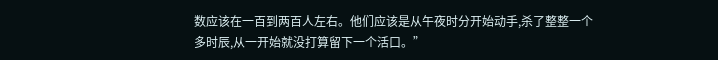数应该在一百到两百人左右。他们应该是从午夜时分开始动手,杀了整整一个多时辰,从一开始就没打算留下一个活口。”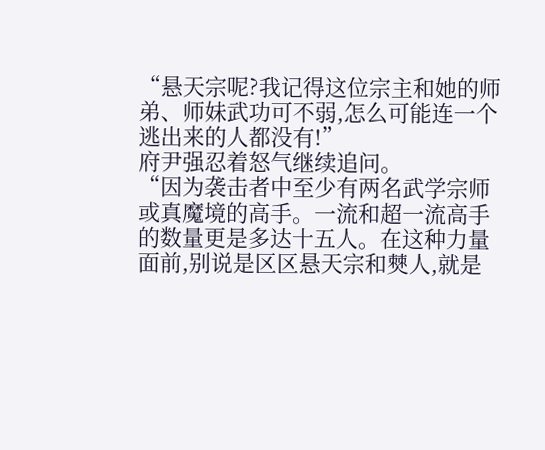“悬天宗呢?我记得这位宗主和她的师弟、师妹武功可不弱,怎么可能连一个逃出来的人都没有!”
府尹强忍着怒气继续追问。
“因为袭击者中至少有两名武学宗师或真魔境的高手。一流和超一流高手的数量更是多达十五人。在这种力量面前,别说是区区悬天宗和僰人,就是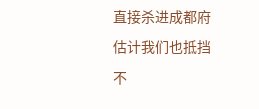直接杀进成都府估计我们也抵挡不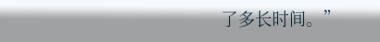了多长时间。”